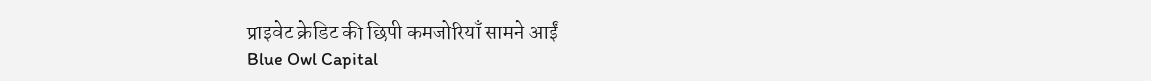प्राइवेट क्रेडिट की छिपी कमजोरियाँ सामने आईं
Blue Owl Capital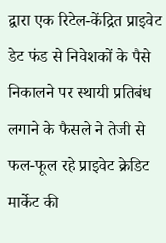द्वारा एक रिटेल-केंद्रित प्राइवेट डेट फंड से निवेशकों के पैसे निकालने पर स्थायी प्रतिबंध लगाने के फैसले ने तेजी से फल-फूल रहे प्राइवेट क्रेडिट मार्केट की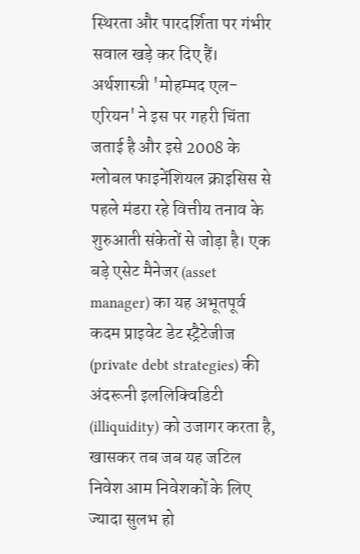स्थिरता और पारदर्शिता पर गंभीर सवाल खड़े कर दिए हैं। अर्थशास्त्री 'मोहम्मद एल-एरियन' ने इस पर गहरी चिंता जताई है और इसे 2008 के ग्लोबल फाइनेंशियल क्राइसिस से पहले मंडरा रहे वित्तीय तनाव के शुरुआती संकेतों से जोड़ा है। एक बड़े एसेट मैनेजर (asset manager) का यह अभूतपूर्व कदम प्राइवेट डेट स्ट्रैटेजीज (private debt strategies) की अंदरूनी इललिक्विडिटी (illiquidity) को उजागर करता है, खासकर तब जब यह जटिल निवेश आम निवेशकों के लिए ज्यादा सुलभ हो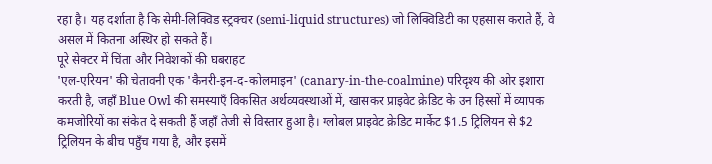रहा है। यह दर्शाता है कि सेमी-लिक्विड स्ट्रक्चर (semi-liquid structures) जो लिक्विडिटी का एहसास कराते हैं, वे असल में कितना अस्थिर हो सकते हैं।
पूरे सेक्टर में चिंता और निवेशकों की घबराहट
'एल-एरियन' की चेतावनी एक 'कैनरी-इन-द-कोलमाइन' (canary-in-the-coalmine) परिदृश्य की ओर इशारा करती है, जहाँ Blue Owl की समस्याएँ विकसित अर्थव्यवस्थाओं में, खासकर प्राइवेट क्रेडिट के उन हिस्सों में व्यापक कमजोरियों का संकेत दे सकती हैं जहाँ तेजी से विस्तार हुआ है। ग्लोबल प्राइवेट क्रेडिट मार्केट $1.5 ट्रिलियन से $2 ट्रिलियन के बीच पहुँच गया है, और इसमें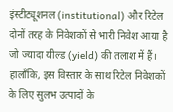इंस्टीट्यूशनल (institutional) और रिटेल दोनों तरह के निवेशकों से भारी निवेश आया है जो ज्यादा यील्ड (yield) की तलाश में हैं। हालाँकि, इस विस्तार के साथ रिटेल निवेशकों के लिए सुलभ उत्पादों के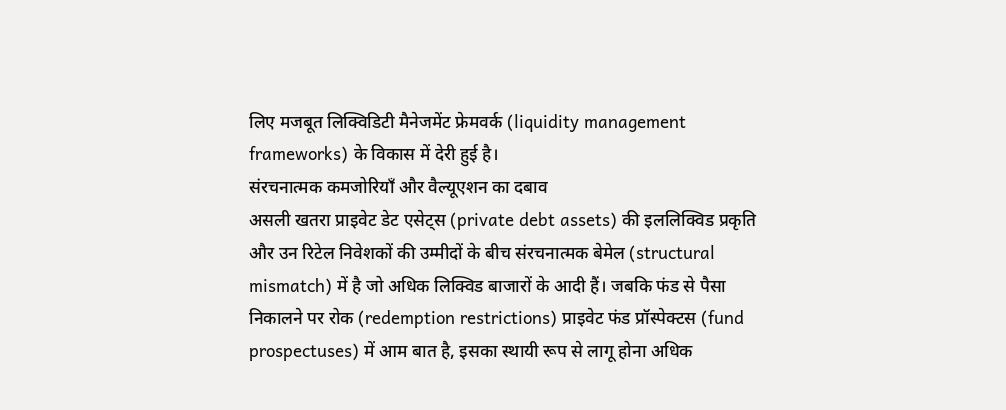लिए मजबूत लिक्विडिटी मैनेजमेंट फ्रेमवर्क (liquidity management frameworks) के विकास में देरी हुई है।
संरचनात्मक कमजोरियाँ और वैल्यूएशन का दबाव
असली खतरा प्राइवेट डेट एसेट्स (private debt assets) की इललिक्विड प्रकृति और उन रिटेल निवेशकों की उम्मीदों के बीच संरचनात्मक बेमेल (structural mismatch) में है जो अधिक लिक्विड बाजारों के आदी हैं। जबकि फंड से पैसा निकालने पर रोक (redemption restrictions) प्राइवेट फंड प्रॉस्पेक्टस (fund prospectuses) में आम बात है, इसका स्थायी रूप से लागू होना अधिक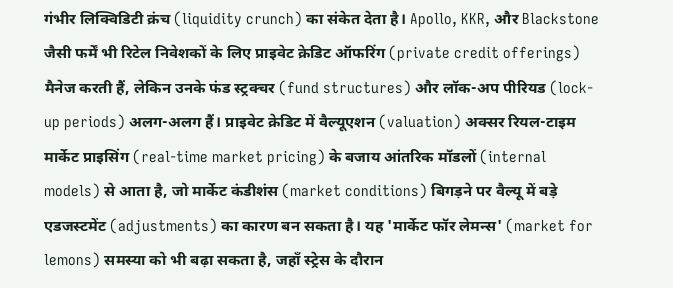गंभीर लिक्विडिटी क्रंच (liquidity crunch) का संकेत देता है। Apollo, KKR, और Blackstone जैसी फर्में भी रिटेल निवेशकों के लिए प्राइवेट क्रेडिट ऑफरिंग (private credit offerings) मैनेज करती हैं, लेकिन उनके फंड स्ट्रक्चर (fund structures) और लॉक-अप पीरियड (lock-up periods) अलग-अलग हैं। प्राइवेट क्रेडिट में वैल्यूएशन (valuation) अक्सर रियल-टाइम मार्केट प्राइसिंग (real-time market pricing) के बजाय आंतरिक मॉडलों (internal models) से आता है, जो मार्केट कंडीशंस (market conditions) बिगड़ने पर वैल्यू में बड़े एडजस्टमेंट (adjustments) का कारण बन सकता है। यह 'मार्केट फॉर लेमन्स' (market for lemons) समस्या को भी बढ़ा सकता है, जहाँ स्ट्रेस के दौरान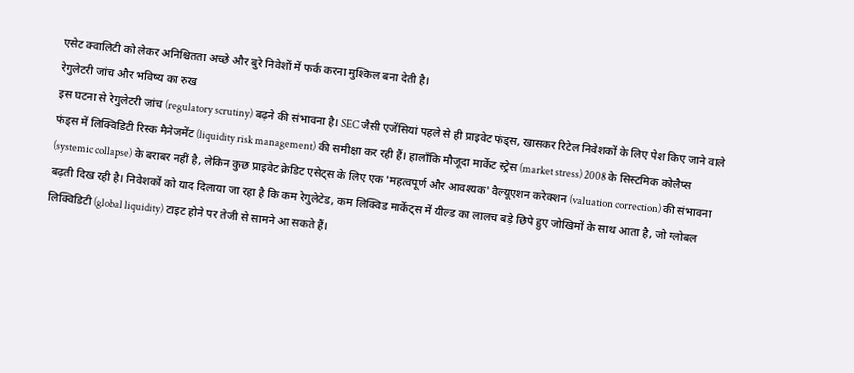एसेट क्वालिटी को लेकर अनिश्चितता अच्छे और बुरे निवेशों में फर्क करना मुश्किल बना देती है।
रेगुलेटरी जांच और भविष्य का रुख
इस घटना से रेगुलेटरी जांच (regulatory scrutiny) बढ़ने की संभावना है। SEC जैसी एजेंसियां पहले से ही प्राइवेट फंड्स, खासकर रिटेल निवेशकों के लिए पेश किए जाने वाले फंड्स में लिक्विडिटी रिस्क मैनेजमेंट (liquidity risk management) की समीक्षा कर रही हैं। हालाँकि मौजूदा मार्केट स्ट्रेस (market stress) 2008 के सिस्टमिक कोलैप्स (systemic collapse) के बराबर नहीं है, लेकिन कुछ प्राइवेट क्रेडिट एसेट्स के लिए एक 'महत्वपूर्ण और आवश्यक' वैल्यूएशन करेक्शन (valuation correction) की संभावना बढ़ती दिख रही है। निवेशकों को याद दिलाया जा रहा है कि कम रेगुलेटेड, कम लिक्विड मार्केट्स में यील्ड का लालच बड़े छिपे हुए जोखिमों के साथ आता है, जो ग्लोबल लिक्विडिटी (global liquidity) टाइट होने पर तेजी से सामने आ सकते हैं।